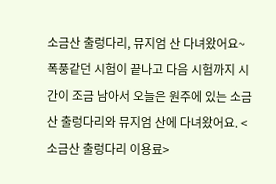소금산 출렁다리, 뮤지엄 산 다녀왔어요~
폭풍같던 시험이 끝나고 다음 시험까지 시간이 조금 남아서 오늘은 원주에 있는 소금산 출렁다리와 뮤지엄 산에 다녀왔어요. <소금산 출렁다리 이용료>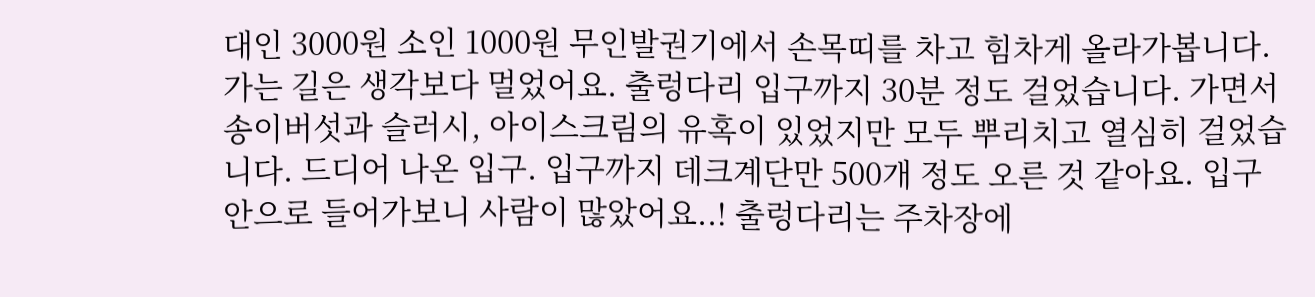대인 3000원 소인 1000원 무인발권기에서 손목띠를 차고 힘차게 올라가봅니다. 가는 길은 생각보다 멀었어요. 출렁다리 입구까지 30분 정도 걸었습니다. 가면서 송이버섯과 슬러시, 아이스크림의 유혹이 있었지만 모두 뿌리치고 열심히 걸었습니다. 드디어 나온 입구. 입구까지 데크계단만 500개 정도 오른 것 같아요. 입구 안으로 들어가보니 사람이 많았어요..! 출렁다리는 주차장에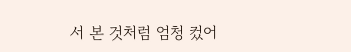서 본 것처럼 엄청 컸어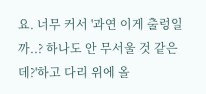요. 너무 커서 '과연 이게 출렁일까..? 하나도 안 무서울 것 같은데?'하고 다리 위에 올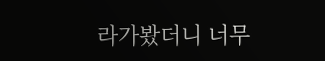라가봤더니 너무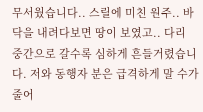무서웠습니다.. 스릴에 미친 원주.. 바닥을 내려다보면 땅이 보였고.. 다리 중간으로 갈수록 심하게 흔들거렸습니다. 저와 동행자 분은 급격하게 말 수가 줄어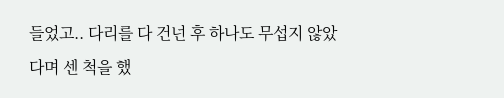들었고.. 다리를 다 건넌 후 하나도 무섭지 않았다며 센 척을 했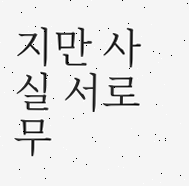지만 사실 서로 무